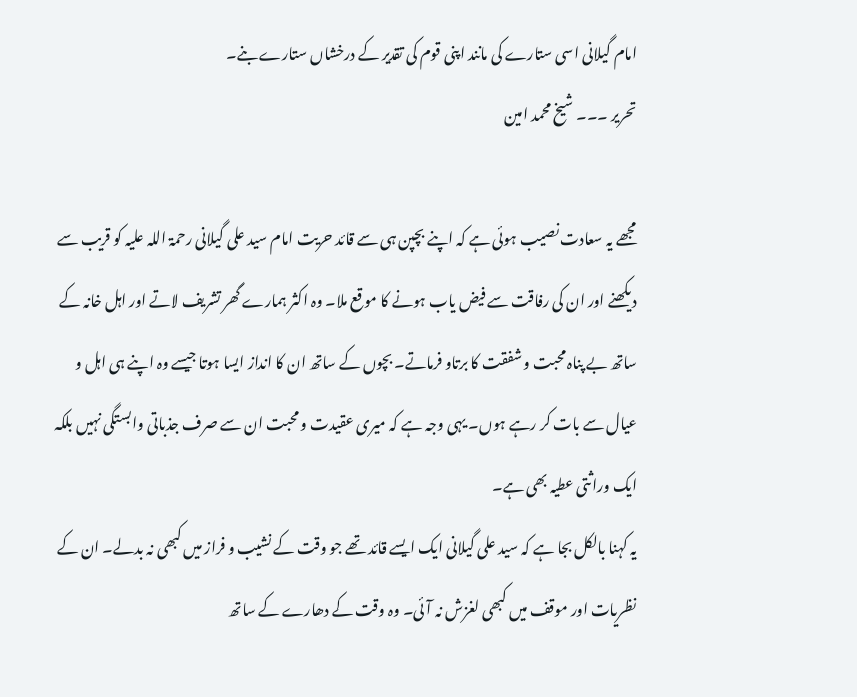امام گیلانی اسی ستارے کی مانند اپنی قوم کی تقدیر کے درخشاں ستارے بنے۔
تحریر ۔۔۔ شیخ محمد امین

مجھے یہ سعادت نصیب ہوئی ہے کہ اپنے بچپن ہی سے قائد حریت امام سید علی گیلانی رحمۃ اللہ علیہ کو قریب سے دیکھنے اور ان کی رفاقت سے فیض یاب ہونے کا موقع ملا۔ وہ اکثر ہمارے گھر تشریف لاتے اور اہل خانہ کے ساتھ بے پناہ محبت و شفقت کا برتاو فرماتے۔ بچوں کے ساتھ ان کا انداز ایسا ہوتا جیسے وہ اپنے ہی اہل و عیال سے بات کر رہے ہوں۔ یہی وجہ ہے کہ میری عقیدت و محبت ان سے صرف جذباتی وابستگی نہیں بلکہ ایک وراثتی عطیہ بھی ہے۔
یہ کہنا بالکل بجا ہے کہ سید علی گیلانی ایک ایسے قائد تھے جو وقت کے نشیب و فراز میں کبھی نہ بدلے۔ ان کے نظریات اور موقف میں کبھی لغزش نہ آئی۔ وہ وقت کے دھارے کے ساتھ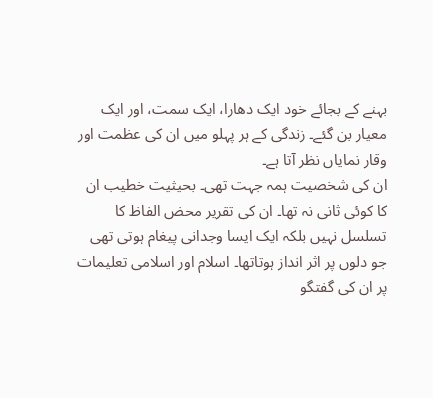بہنے کے بجائے خود ایک دھارا، ایک سمت، اور ایک معیار بن گئے۔ زندگی کے ہر پہلو میں ان کی عظمت اور وقار نمایاں نظر آتا ہے۔
ان کی شخصیت ہمہ جہت تھی۔ بحیثیت خطیب ان کا کوئی ثانی نہ تھا۔ ان کی تقریر محض الفاظ کا تسلسل نہیں بلکہ ایک ایسا وجدانی پیغام ہوتی تھی جو دلوں پر اثر انداز ہوتاتھا۔ اسلام اور اسلامی تعلیمات پر ان کی گفتگو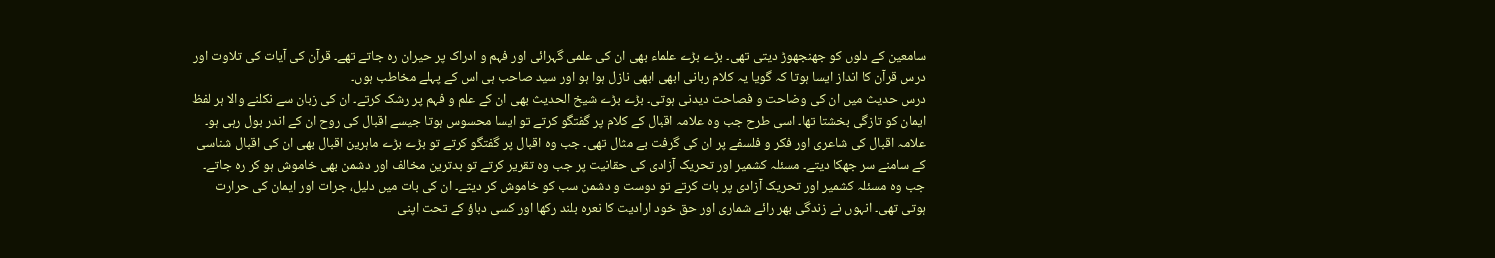سامعین کے دلوں کو جھنجھوڑ دیتی تھی۔ بڑے بڑے علماء بھی ان کی علمی گہرائی اور فہم و ادراک پر حیران رہ جاتے تھے۔ قرآن کی آیات کی تلاوت اور درس قرآن کا انداز ایسا ہوتا کہ گویا یہ کلام ربانی ابھی ابھی نازل ہوا ہو اور سید صاحب ہی اس کے پہلے مخاطب ہوں۔
درس حدیث میں ان کی وضاحت و فصاحت دیدنی ہوتی۔ بڑے بڑے شیخ الحدیث بھی ان کے علم و فہم پر رشک کرتے۔ ان کی زبان سے نکلنے والا ہر لفظ ایمان کو تازگی بخشتا تھا۔ اسی طرح جب وہ علامہ اقبال کے کلام پر گفتگو کرتے تو ایسا محسوس ہوتا جیسے اقبال کی روح ان کے اندر بول رہی ہو۔ علامہ اقبال کی شاعری اور فکر و فلسفے پر ان کی گرفت بے مثال تھی۔ جب وہ اقبال پر گفتگو کرتے تو بڑے بڑے ماہرین اقبال بھی ان کی اقبال شناسی کے سامنے سر جھکا دیتے۔ مسئلہ کشمیر اور تحریک آزادی کی حقانیت پر جب وہ تقریر کرتے تو بدترین مخالف اور دشمن بھی خاموش ہو کر رہ جاتے۔
جب وہ مسئلہ کشمیر اور تحریک آزادی پر بات کرتے تو دوست و دشمن سب کو خاموش کر دیتے۔ ان کی بات میں دلیل، جرات اور ایمان کی حرارت ہوتی تھی۔ انہوں نے زندگی بھر رائے شماری اور حق خود ارادیت کا نعرہ بلند رکھا اور کسی دباؤ کے تحت اپنی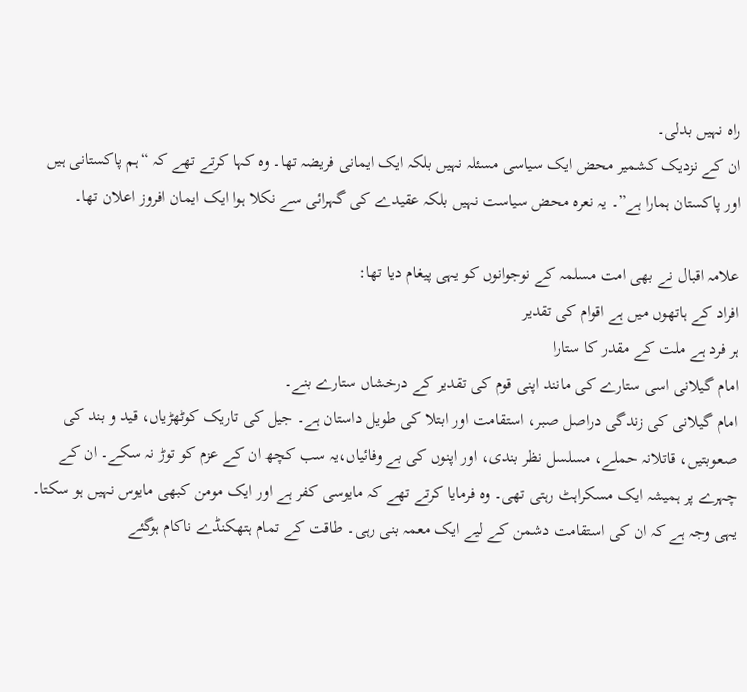راہ نہیں بدلی۔
ان کے نزدیک کشمیر محض ایک سیاسی مسئلہ نہیں بلکہ ایک ایمانی فریضہ تھا۔ وہ کہا کرتے تھے کہ “ہم پاکستانی ہیں اور پاکستان ہمارا ہے”۔ یہ نعرہ محض سیاست نہیں بلکہ عقیدے کی گہرائی سے نکلا ہوا ایک ایمان افروز اعلان تھا۔

علامہ اقبال نے بھی امت مسلمہ کے نوجوانوں کو یہی پیغام دیا تھا:
افراد کے ہاتھوں میں ہے اقوام کی تقدیر
ہر فرد ہے ملت کے مقدر کا ستارا
امام گیلانی اسی ستارے کی مانند اپنی قوم کی تقدیر کے درخشاں ستارے بنے۔
امام گیلانی کی زندگی دراصل صبر، استقامت اور ابتلا کی طویل داستان ہے۔ جیل کی تاریک کوٹھڑیاں، قید و بند کی صعوبتیں، قاتلانہ حملے، مسلسل نظر بندی، اور اپنوں کی بے وفائیاں،یہ سب کچھ ان کے عزم کو توڑ نہ سکے۔ ان کے چہرے پر ہمیشہ ایک مسکراہٹ رہتی تھی۔ وہ فرمایا کرتے تھے کہ مایوسی کفر ہے اور ایک مومن کبھی مایوس نہیں ہو سکتا۔
یہی وجہ ہے کہ ان کی استقامت دشمن کے لیے ایک معمہ بنی رہی۔ طاقت کے تمام ہتھکنڈے ناکام ہوگئے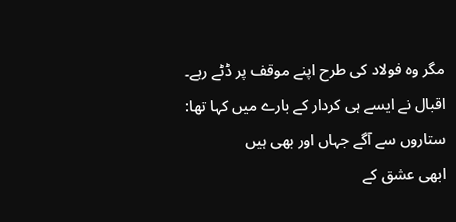مگر وہ فولاد کی طرح اپنے موقف پر ڈٹے رہے۔
اقبال نے ایسے ہی کردار کے بارے میں کہا تھا:
ستاروں سے آگے جہاں اور بھی ہیں
ابھی عشق کے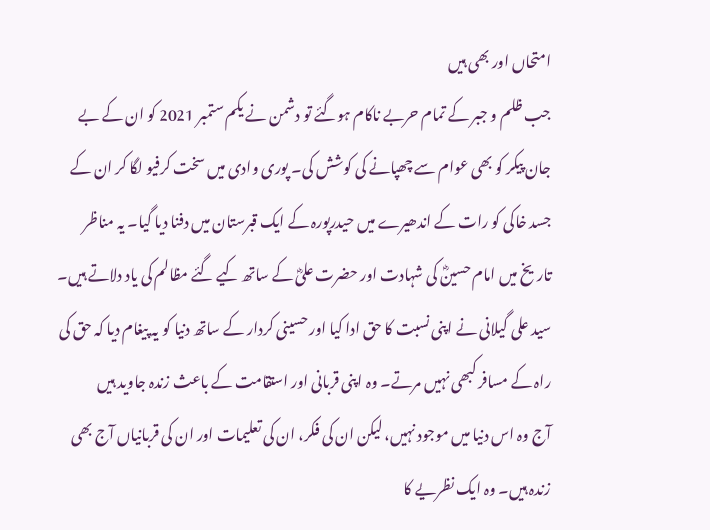امتحاں اور بھی ہیں
جب ظلم و جبر کے تمام حربے ناکام ہوگئے تو دشمن نے یکم ستمبر 2021 کو ان کے بے جان پیکر کو بھی عوام سے چھپانے کی کوشش کی۔ پوری وادی میں سخت کرفیو لگا کر ان کے جسد خاکی کو رات کے اندھیرے میں حیدرپورہ کے ایک قبرستان میں دفنا دیا گیا۔ یہ مناظر تاریخ میں امام حسینؓ کی شہادت اور حضرت علیؓ کے ساتھ کیے گئے مظالم کی یاد دلاتے ہیں۔
سید علی گیلانی نے اپنی نسبت کا حق ادا کیا اور حسینی کردار کے ساتھ دنیا کو یہ پیغام دیا کہ حق کی راہ کے مسافر کبھی نہیں مرتے۔ وہ اپنی قربانی اور استقامت کے باعث زندہ جاوید ہیں
آج وہ اس دنیا میں موجود نہیں، لیکن ان کی فکر، ان کی تعلیمات اور ان کی قربانیاں آج بھی زندہ ہیں۔ وہ ایک نظریے کا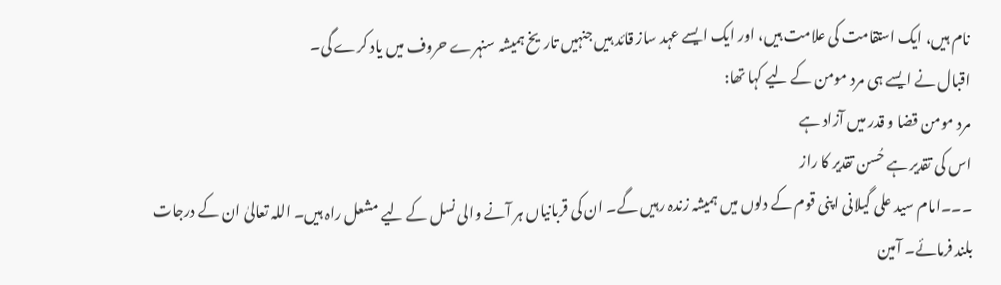نام ہیں، ایک استقامت کی علامت ہیں، اور ایک ایسے عہد ساز قائد ہیں جنہیں تاریخ ہمیشہ سنہرے حروف میں یاد کرے گی۔
اقبال نے ایسے ہی مرد مومن کے لیے کہا تھا:
مرد مومن قضا و قدر میں آزاد ہے
اس کی تقدیر ہے حُسن تقدیر کا راز
۔۔۔امام سید علی گیلانی اپنی قوم کے دلوں میں ہمیشہ زندہ رہیں گے۔ ان کی قربانیاں ہر آنے والی نسل کے لیے مشعل راہ ہیں۔ اللہ تعالیٰ ان کے درجات بلند فرمائے۔ آمین